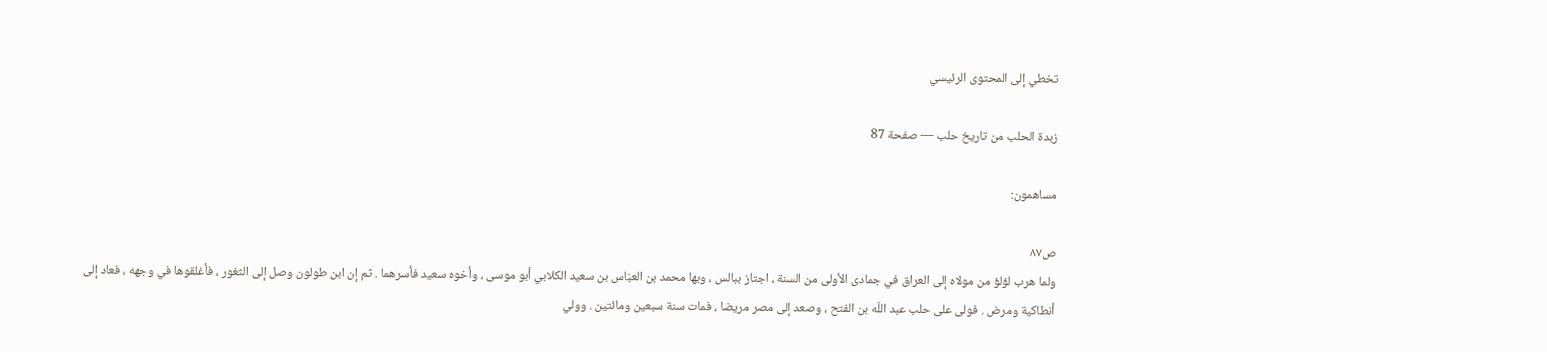تخطي إلى المحتوى الرئيسي

زبدة الحلب من تاريخ حلب — صفحة 87

مساهمون:

ص٨٧
ولما هرب لؤلؤ من مولاه إلى العراق في جمادى الأولى من السنة ، اجتاز ببالس ، وبها محمد بن العبّاس بن سعيد الكلابي أبو موسى ، وأخوه سعيد فأسرهما . ثم إن ابن طولون وصل إلى الثغور ، فأغلقوها في وجهه ، فعاد إلى أنطاكية ومرض . فولى على حلب عبد اللّه بن الفتح ، وصعد إلى مصر مريضا ، فمات سنة سبعين ومائتين . وولي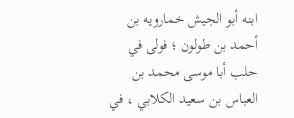ابنه أبو الجيش خمارويه بن أحمد بن طولون ؛ فولى في حلب أبا موسى محمد بن العباس بن سعيد الكلابي ، في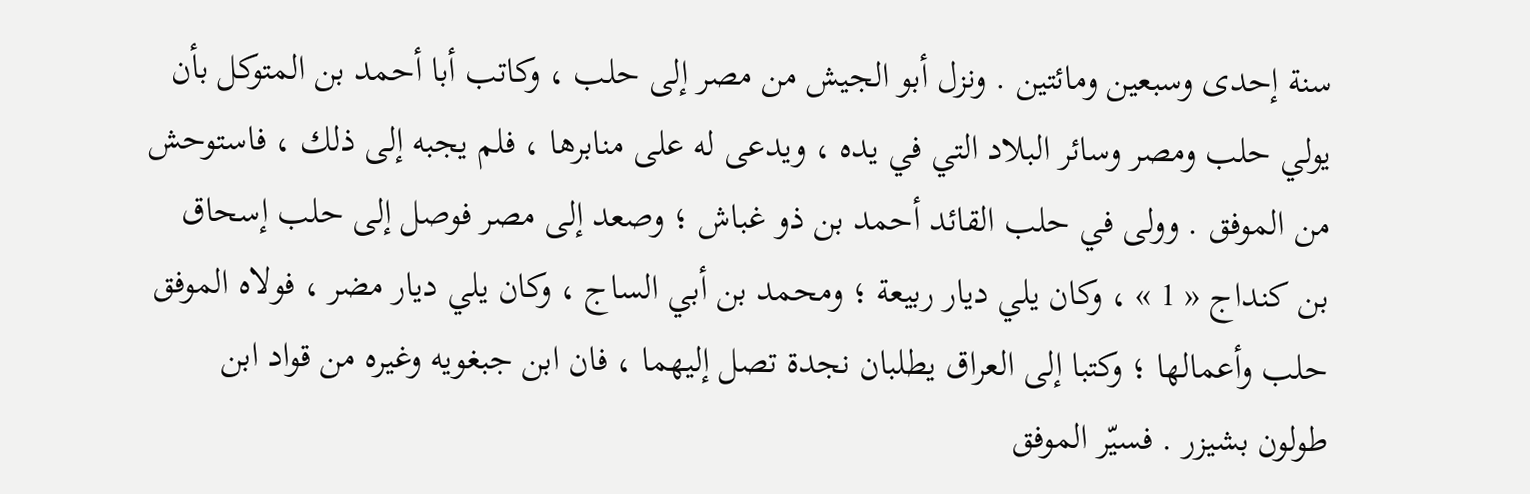سنة إحدى وسبعين ومائتين . ونزل أبو الجيش من مصر إلى حلب ، وكاتب أبا أحمد بن المتوكل بأن يولي حلب ومصر وسائر البلاد التي في يده ، ويدعى له على منابرها ، فلم يجبه إلى ذلك ، فاستوحش من الموفق . وولى في حلب القائد أحمد بن ذو غباش ؛ وصعد إلى مصر فوصل إلى حلب إسحاق بن كنداج « 1 » ، وكان يلي ديار ربيعة ؛ ومحمد بن أبي الساج ، وكان يلي ديار مضر ، فولاه الموفق حلب وأعمالها ؛ وكتبا إلى العراق يطلبان نجدة تصل إليهما ، فان ابن جبغويه وغيره من قواد ابن طولون بشيزر . فسيّر الموفق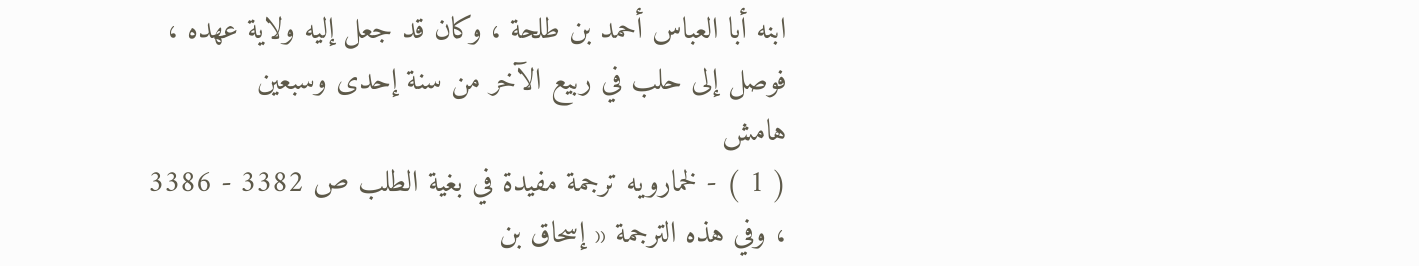ابنه أبا العباس أحمد بن طلحة ، وكان قد جعل إليه ولاية عهده ، فوصل إلى حلب في ربيع الآخر من سنة إحدى وسبعين
هامش
( 1 ) - لخمارويه ترجمة مفيدة في بغية الطلب ص 3382 - 3386 ، وفي هذه الترجمة « إسحاق بن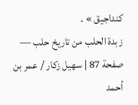كنداجيق » .
زبدة الحلب من تاريخ حلب — صفحة 87 | سهيل زكار / عمر بن أحمد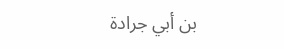بن أبي جرادة